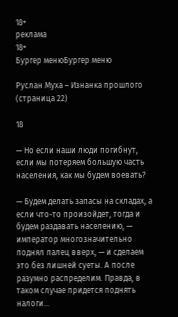18+
реклама
18+
Бургер менюБургер меню

Руслан Муха – Изнанка прошлого (страница 22)

18

— Но если наши люди погибнут, если мы потеряем большую часть населения, как мы будем воевать?

— Будем делать запасы на складах, а если что-то произойдет, тогда и будем раздавать населению, — император многозначительно поднял палец вверх, — и сделаем это без лишней суеты. А после разумно распределим. Правда, в таком случае придется поднять налоги…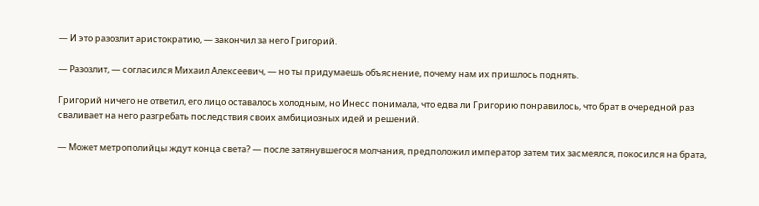— И это разозлит аристократию, — закончил за него Григорий.

— Разозлит, — согласился Михаил Алексеевич, — но ты придумаешь объяснение, почему нам их пришлось поднять.

Григорий ничего не ответил, его лицо оставалось холодным, но Инесс понимала, что едва ли Григорию понравилось, что брат в очередной раз сваливает на него разгребать последствия своих амбициозных идей и решений.

— Может метрополийцы ждут конца света? — после затянувшегося молчания, предположил император затем тих засмеялся, покосился на брата,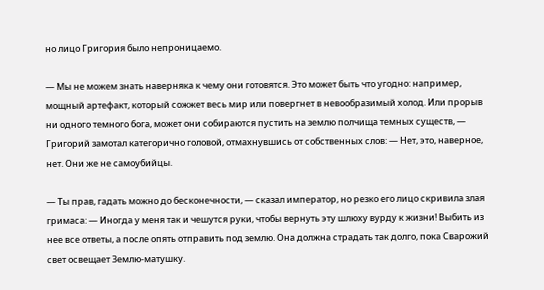но лицо Григория было непроницаемо.

— Мы не можем знать наверняка к чему они готовятся. Это может быть что угодно: например, мощный артефакт, который сожжет весь мир или повергнет в невообразимый холод. Или прорыв ни одного темного бога, может они собираются пустить на землю полчища темных существ, — Григорий замотал категорично головой, отмахнувшись от собственных слов: — Нет, это, наверное, нет. Они же не самоубийцы.

— Ты прав, гадать можно до бесконечности, — сказал император, но резко его лицо скривила злая гримаса: — Иногда у меня так и чешутся руки, чтобы вернуть эту шлюху вурду к жизни! Выбить из нее все ответы, а после опять отправить под землю. Она должна страдать так долго, пока Сварожий свет освещает Землю-матушку.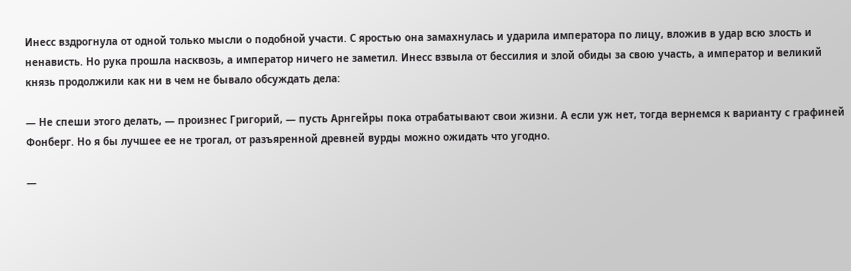Инесс вздрогнула от одной только мысли о подобной участи. С яростью она замахнулась и ударила императора по лицу, вложив в удар всю злость и ненависть. Но рука прошла насквозь, а император ничего не заметил. Инесс взвыла от бессилия и злой обиды за свою участь, а император и великий князь продолжили как ни в чем не бывало обсуждать дела:

— Не спеши этого делать, — произнес Григорий, — пусть Арнгейры пока отрабатывают свои жизни. А если уж нет, тогда вернемся к варианту с графиней Фонберг. Но я бы лучшее ее не трогал, от разъяренной древней вурды можно ожидать что угодно.

—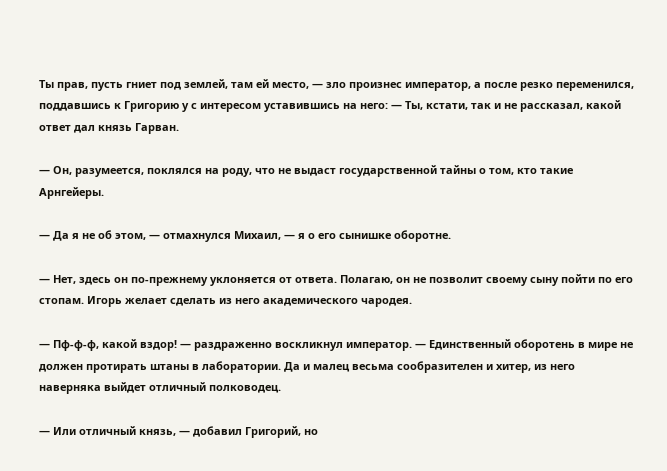Ты прав, пусть гниет под землей, там ей место, — зло произнес император, а после резко переменился, поддавшись к Григорию у с интересом уставившись на него: — Ты, кстати, так и не рассказал, какой ответ дал князь Гарван.

— Он, разумеется, поклялся на роду, что не выдаст государственной тайны о том, кто такие Арнгейеры.

— Да я не об этом, — отмахнулся Михаил, — я о его сынишке оборотне.

— Нет, здесь он по-прежнему уклоняется от ответа. Полагаю, он не позволит своему сыну пойти по его стопам. Игорь желает сделать из него академического чародея.

— Пф-ф-ф, какой вздор! — раздраженно воскликнул император. — Единственный оборотень в мире не должен протирать штаны в лаборатории. Да и малец весьма сообразителен и хитер, из него наверняка выйдет отличный полководец.

— Или отличный князь, — добавил Григорий, но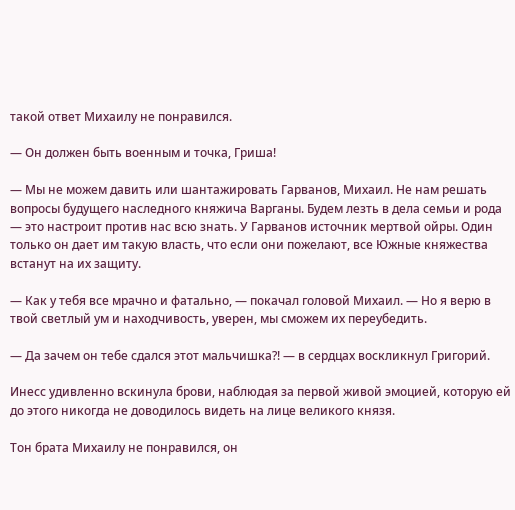такой ответ Михаилу не понравился.

— Он должен быть военным и точка, Гриша!

— Мы не можем давить или шантажировать Гарванов, Михаил. Не нам решать вопросы будущего наследного княжича Варганы. Будем лезть в дела семьи и рода — это настроит против нас всю знать. У Гарванов источник мертвой ойры. Один только он дает им такую власть, что если они пожелают, все Южные княжества встанут на их защиту.

— Как у тебя все мрачно и фатально, — покачал головой Михаил. — Но я верю в твой светлый ум и находчивость, уверен, мы сможем их переубедить.

— Да зачем он тебе сдался этот мальчишка?! — в сердцах воскликнул Григорий.

Инесс удивленно вскинула брови, наблюдая за первой живой эмоцией, которую ей до этого никогда не доводилось видеть на лице великого князя.

Тон брата Михаилу не понравился, он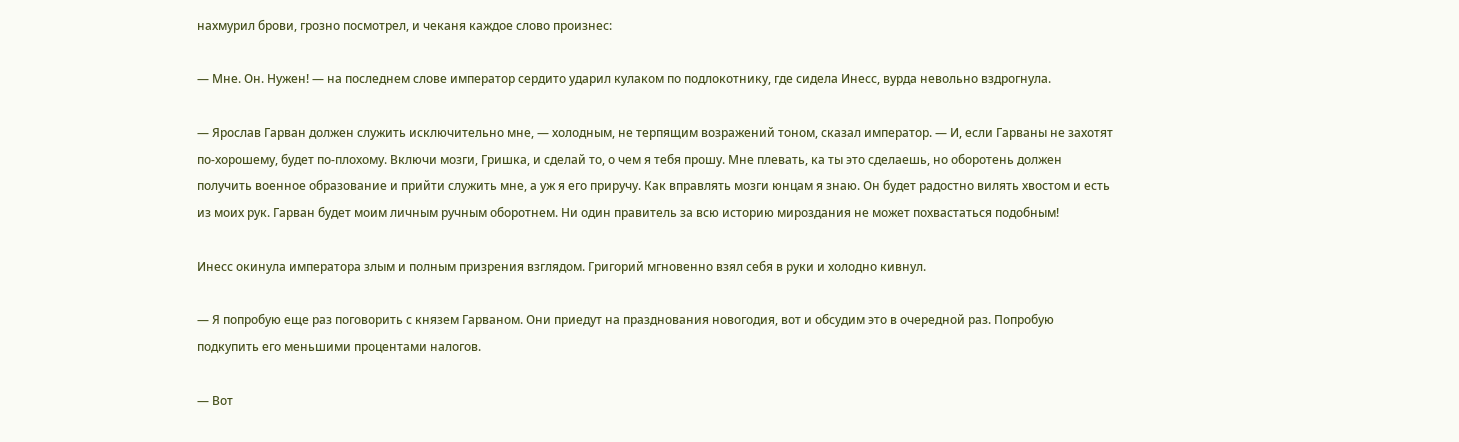нахмурил брови, грозно посмотрел, и чеканя каждое слово произнес:

— Мне. Он. Нужен! — на последнем слове император сердито ударил кулаком по подлокотнику, где сидела Инесс, вурда невольно вздрогнула.

— Ярослав Гарван должен служить исключительно мне, — холодным, не терпящим возражений тоном, сказал император. — И, если Гарваны не захотят по-хорошему, будет по-плохому. Включи мозги, Гришка, и сделай то, о чем я тебя прошу. Мне плевать, ка ты это сделаешь, но оборотень должен получить военное образование и прийти служить мне, а уж я его приручу. Как вправлять мозги юнцам я знаю. Он будет радостно вилять хвостом и есть из моих рук. Гарван будет моим личным ручным оборотнем. Ни один правитель за всю историю мироздания не может похвастаться подобным!

Инесс окинула императора злым и полным призрения взглядом. Григорий мгновенно взял себя в руки и холодно кивнул.

— Я попробую еще раз поговорить с князем Гарваном. Они приедут на празднования новогодия, вот и обсудим это в очередной раз. Попробую подкупить его меньшими процентами налогов.

— Вот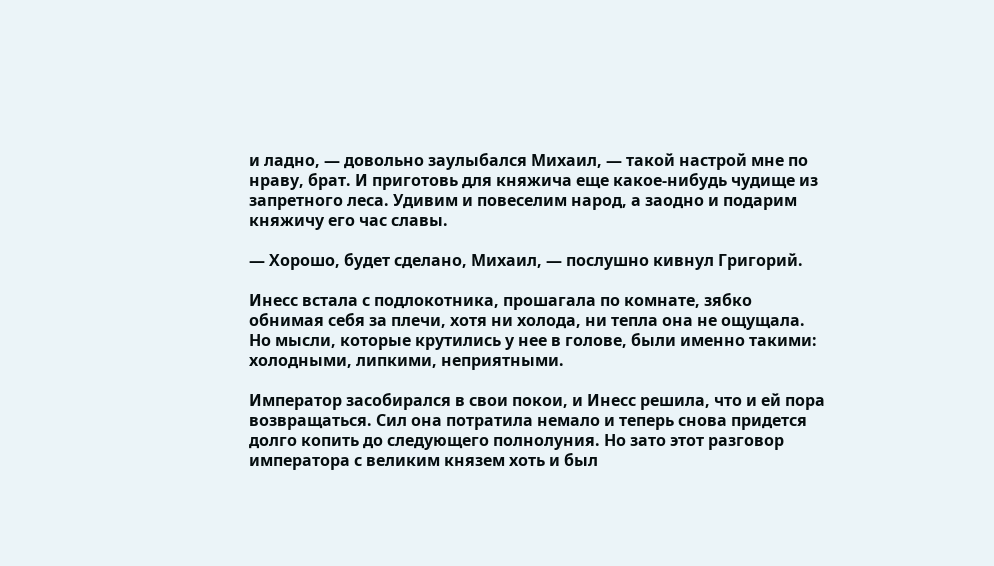и ладно, — довольно заулыбался Михаил, — такой настрой мне по нраву, брат. И приготовь для княжича еще какое-нибудь чудище из запретного леса. Удивим и повеселим народ, а заодно и подарим княжичу его час славы.

— Хорошо, будет сделано, Михаил, — послушно кивнул Григорий.

Инесс встала с подлокотника, прошагала по комнате, зябко обнимая себя за плечи, хотя ни холода, ни тепла она не ощущала. Но мысли, которые крутились у нее в голове, были именно такими: холодными, липкими, неприятными.

Император засобирался в свои покои, и Инесс решила, что и ей пора возвращаться. Сил она потратила немало и теперь снова придется долго копить до следующего полнолуния. Но зато этот разговор императора с великим князем хоть и был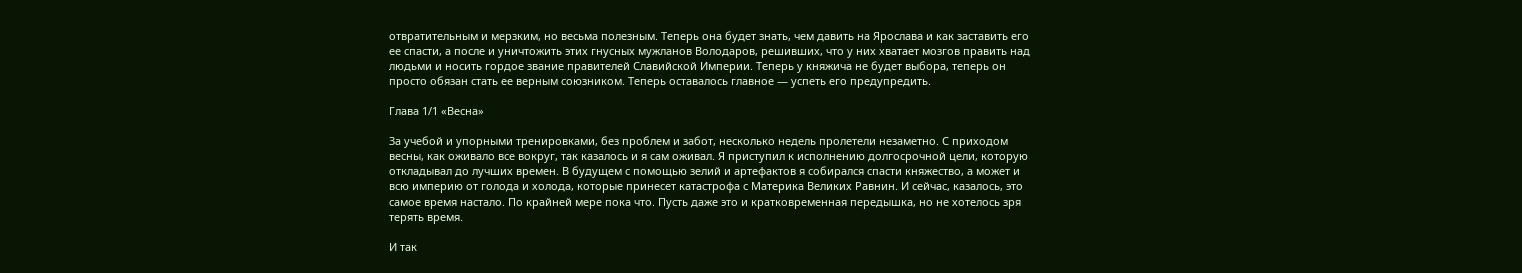отвратительным и мерзким, но весьма полезным. Теперь она будет знать, чем давить на Ярослава и как заставить его ее спасти, а после и уничтожить этих гнусных мужланов Володаров, решивших, что у них хватает мозгов править над людьми и носить гордое звание правителей Славийской Империи. Теперь у княжича не будет выбора, теперь он просто обязан стать ее верным союзником. Теперь оставалось главное — успеть его предупредить.

Глава 1/1 «Весна»

За учебой и упорными тренировками, без проблем и забот, несколько недель пролетели незаметно. С приходом весны, как оживало все вокруг, так казалось и я сам оживал. Я приступил к исполнению долгосрочной цели, которую откладывал до лучших времен. В будущем с помощью зелий и артефактов я собирался спасти княжество, а может и всю империю от голода и холода, которые принесет катастрофа с Материка Великих Равнин. И сейчас, казалось, это самое время настало. По крайней мере пока что. Пусть даже это и кратковременная передышка, но не хотелось зря терять время.

И так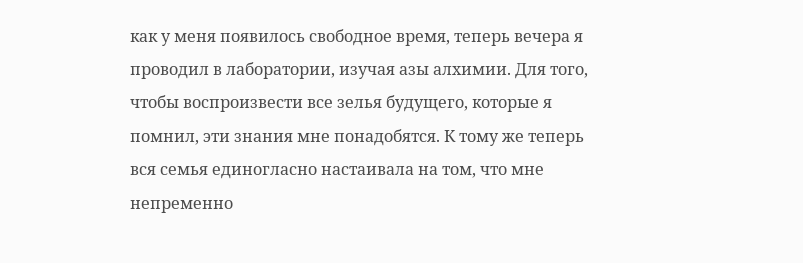как у меня появилось свободное время, теперь вечера я проводил в лаборатории, изучая азы алхимии. Для того, чтобы воспроизвести все зелья будущего, которые я помнил, эти знания мне понадобятся. К тому же теперь вся семья единогласно настаивала на том, что мне непременно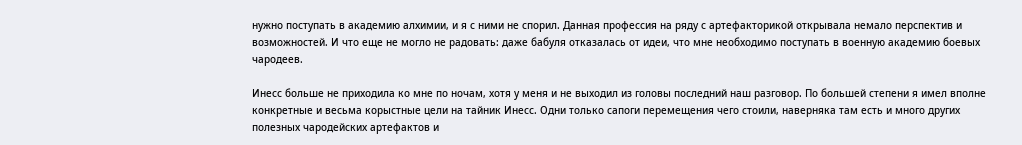нужно поступать в академию алхимии, и я с ними не спорил. Данная профессия на ряду с артефакторикой открывала немало перспектив и возможностей. И что еще не могло не радовать: даже бабуля отказалась от идеи, что мне необходимо поступать в военную академию боевых чародеев.

Инесс больше не приходила ко мне по ночам, хотя у меня и не выходил из головы последний наш разговор. По большей степени я имел вполне конкретные и весьма корыстные цели на тайник Инесс. Одни только сапоги перемещения чего стоили, наверняка там есть и много других полезных чародейских артефактов и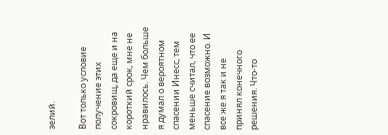зелий.

Вот только условие получение этих сокровищ, да еще и на короткий срок, мне не нравилось. Чем больше я думал о вероятном спасении Инесс, тем меньше считал, что ее спасение возможно. И все же я так и не принял конечного решения. Что-то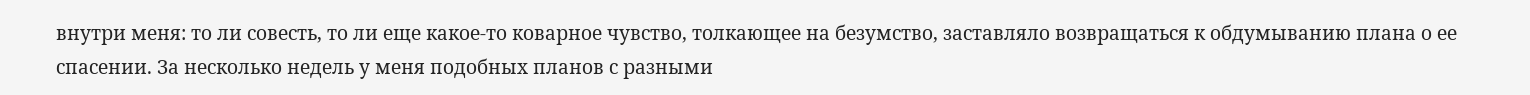внутри меня: то ли совесть, то ли еще какое-то коварное чувство, толкающее на безумство, заставляло возвращаться к обдумыванию плана о ее спасении. За несколько недель у меня подобных планов с разными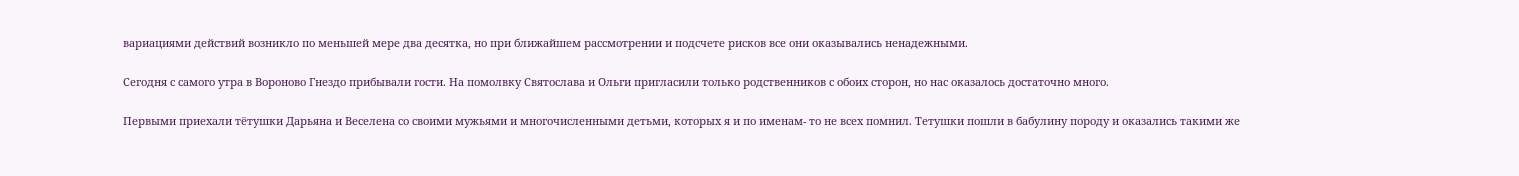вариациями действий возникло по меньшей мере два десятка, но при ближайшем рассмотрении и подсчете рисков все они оказывались ненадежными.

Сегодня с самого утра в Вороново Гнездо прибывали гости. На помолвку Святослава и Ольги пригласили только родственников с обоих сторон, но нас оказалось достаточно много.

Первыми приехали тётушки Дарьяна и Веселена со своими мужьями и многочисленными детьми, которых я и по именам- то не всех помнил. Тетушки пошли в бабулину породу и оказались такими же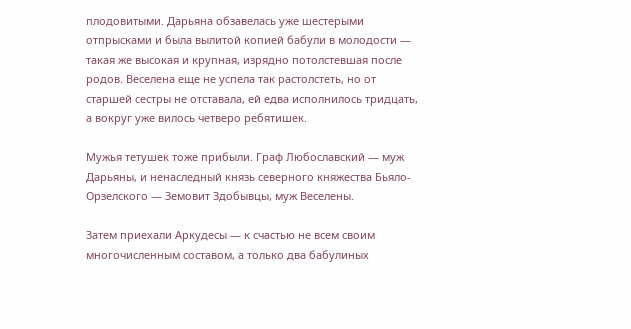плодовитыми. Дарьяна обзавелась уже шестерыми отпрысками и была вылитой копией бабули в молодости — такая же высокая и крупная, изрядно потолстевшая после родов. Веселена еще не успела так растолстеть, но от старшей сестры не отставала, ей едва исполнилось тридцать, а вокруг уже вилось четверо ребятишек.

Мужья тетушек тоже прибыли. Граф Любославский — муж Дарьяны, и ненаследный князь северного княжества Бьяло-Орзелского — Земовит Здобывцы, муж Веселены.

Затем приехали Аркудесы — к счастью не всем своим многочисленным составом, а только два бабулиных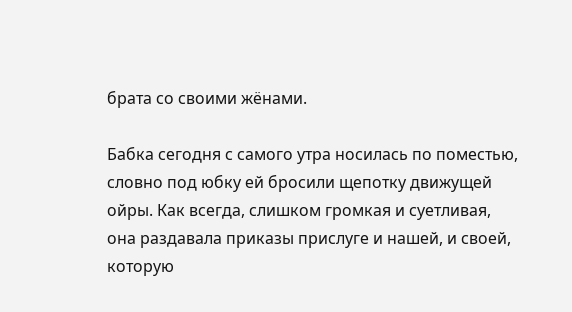брата со своими жёнами.

Бабка сегодня с самого утра носилась по поместью, словно под юбку ей бросили щепотку движущей ойры. Как всегда, слишком громкая и суетливая, она раздавала приказы прислуге и нашей, и своей, которую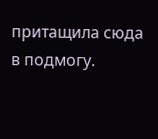притащила сюда в подмогу.